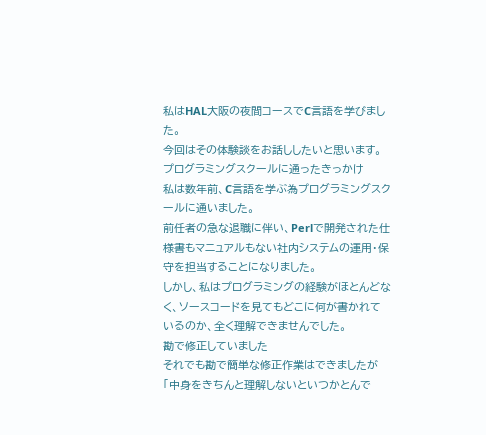私はHAL大阪の夜間コースでC言語を学びました。
今回はその体験談をお話ししたいと思います。
プログラミングスクールに通ったきっかけ
私は数年前、C言語を学ぶ為プログラミングスクールに通いました。
前任者の急な退職に伴い、Perlで開発された仕様書もマニュアルもない社内システムの運用・保守を担当することになりました。
しかし、私はプログラミングの経験がほとんどなく、ソースコードを見てもどこに何が書かれているのか、全く理解できませんでした。
勘で修正していました
それでも勘で簡単な修正作業はできましたが「中身をきちんと理解しないといつかとんで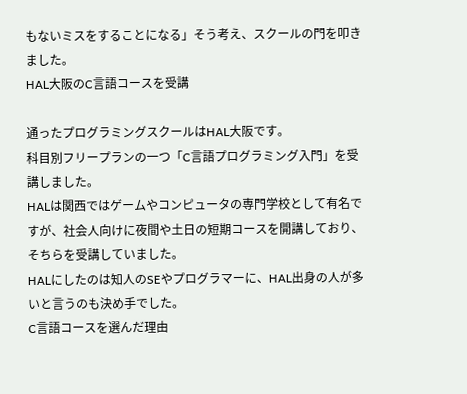もないミスをすることになる」そう考え、スクールの門を叩きました。
HAL大阪のC言語コースを受講

通ったプログラミングスクールはHAL大阪です。
科目別フリープランの一つ「C言語プログラミング入門」を受講しました。
HALは関西ではゲームやコンピュータの専門学校として有名ですが、社会人向けに夜間や土日の短期コースを開講しており、そちらを受講していました。
HALにしたのは知人のSEやプログラマーに、HAL出身の人が多いと言うのも決め手でした。
C言語コースを選んだ理由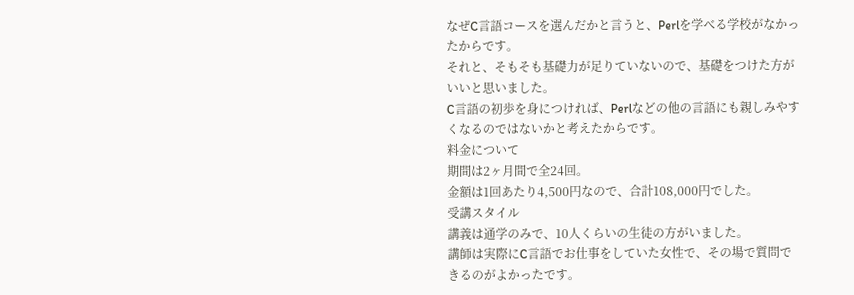なぜC言語コースを選んだかと言うと、Perlを学べる学校がなかったからです。
それと、そもそも基礎力が足りていないので、基礎をつけた方がいいと思いました。
C言語の初歩を身につければ、Perlなどの他の言語にも親しみやすくなるのではないかと考えたからです。
料金について
期間は2ヶ月間で全24回。
金額は1回あたり4,500円なので、合計108,000円でした。
受講スタイル
講義は通学のみで、10人くらいの生徒の方がいました。
講師は実際にC言語でお仕事をしていた女性で、その場で質問できるのがよかったです。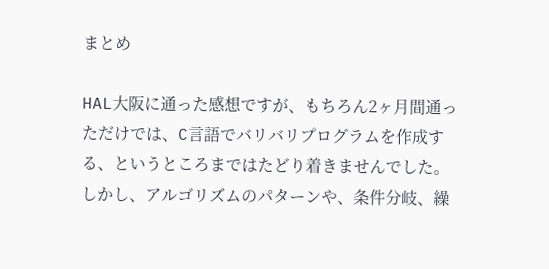まとめ

HAL大阪に通った感想ですが、もちろん2ヶ月間通っただけでは、C言語でバリバリプログラムを作成する、というところまではたどり着きませんでした。
しかし、アルゴリズムのパターンや、条件分岐、繰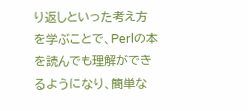り返しといった考え方を学ぶことで、Perlの本を読んでも理解ができるようになり、簡単な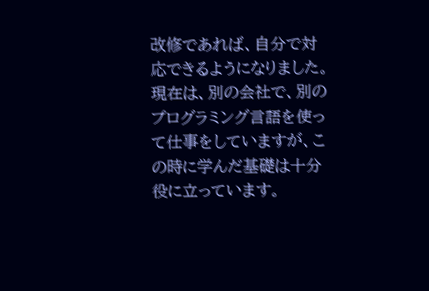改修であれば、自分で対応できるようになりました。
現在は、別の会社で、別のプログラミング言語を使って仕事をしていますが、この時に学んだ基礎は十分役に立っています。